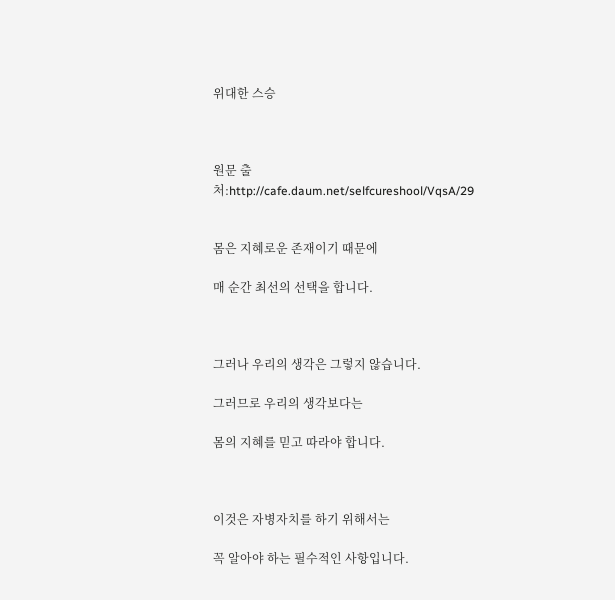위대한 스승



원문 출처:http://cafe.daum.net/selfcureshool/VqsA/29


몸은 지혜로운 존재이기 때문에

매 순간 최선의 선택을 합니다.



그러나 우리의 생각은 그렇지 않습니다.

그러므로 우리의 생각보다는

몸의 지혜를 믿고 따라야 합니다.



이것은 자병자치를 하기 위해서는

꼭 알아야 하는 필수적인 사항입니다.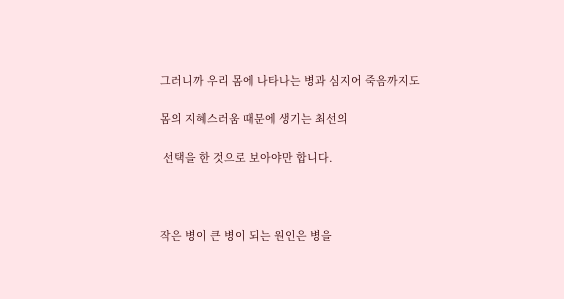그러니까 우리 몸에 나타나는 병과 심지어 죽음까지도

몸의 지혜스러움 때문에 생기는 최선의

 선택을 한 것으로 보아야만 합니다.



작은 병이 큰 병이 되는 원인은 병을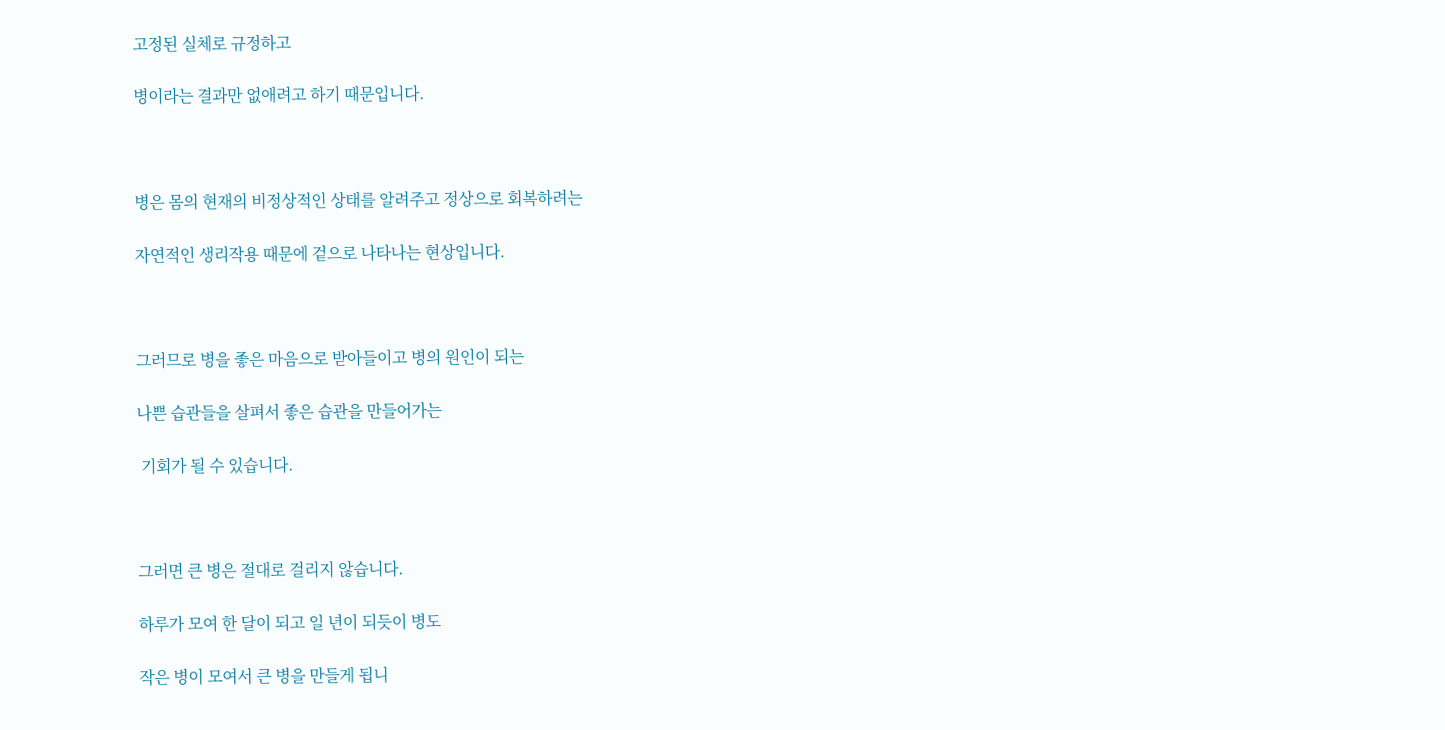고정된 실체로 규정하고

병이라는 결과만 없애려고 하기 때문입니다.



병은 몸의 현재의 비정상적인 상태를 알려주고 정상으로 회복하려는

자연적인 생리작용 때문에 겉으로 나타나는 현상입니다.



그러므로 병을 좋은 마음으로 받아들이고 병의 원인이 되는

나쁜 습관들을 살펴서 좋은 습관을 만들어가는

 기회가 될 수 있습니다.



그러면 큰 병은 절대로 걸리지 않습니다.

하루가 모여 한 달이 되고 일 년이 되듯이 병도

작은 병이 모여서 큰 병을 만들게 됩니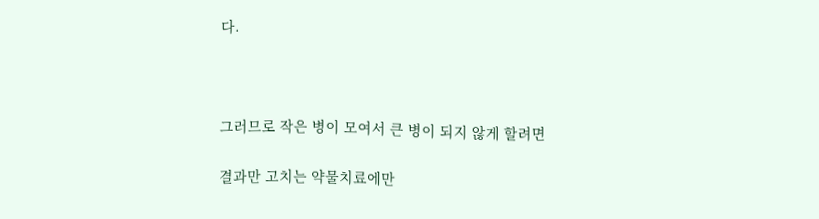다.



그러므로 작은 병이 모여서 큰 병이 되지 않게 할려면

결과만 고치는 약물치료에만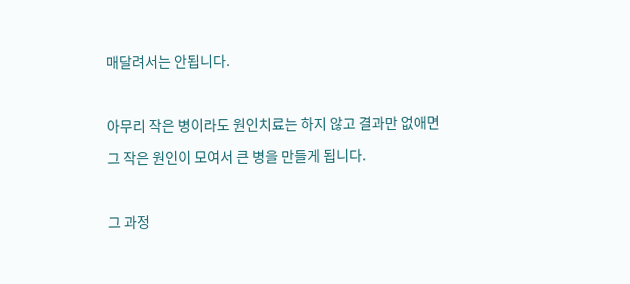매달려서는 안됩니다.



아무리 작은 병이라도 원인치료는 하지 않고 결과만 없애면

그 작은 원인이 모여서 큰 병을 만들게 됩니다.



그 과정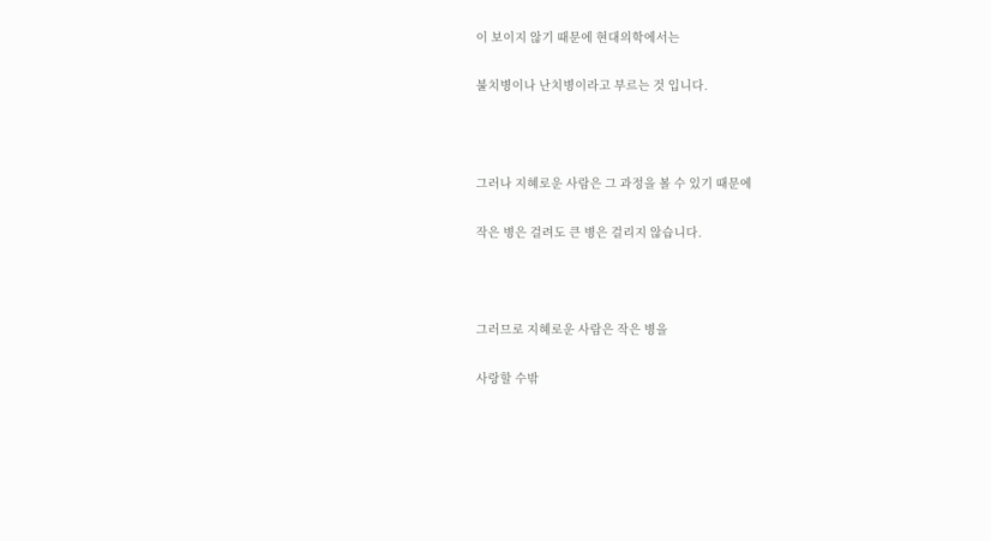이 보이지 않기 때문에 현대의학에서는

불치병이나 난치병이라고 부르는 것 입니다.



그러나 지혜로운 사람은 그 과정을 볼 수 있기 때문에

작은 병은 걸려도 큰 병은 걸리지 않습니다.



그러므로 지혜로운 사람은 작은 병을

사랑할 수밖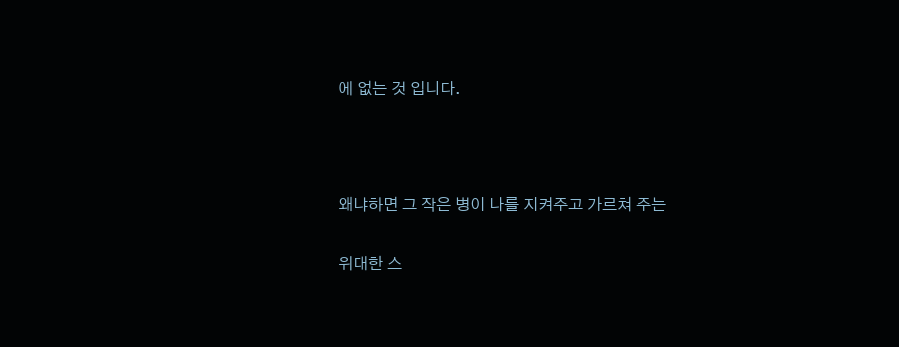에 없는 것 입니다.



왜냐하면 그 작은 병이 나를 지켜주고 가르쳐 주는

위대한 스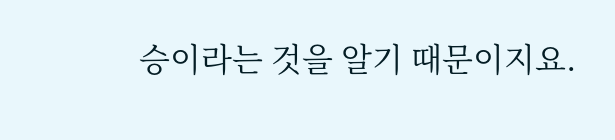승이라는 것을 알기 때문이지요.